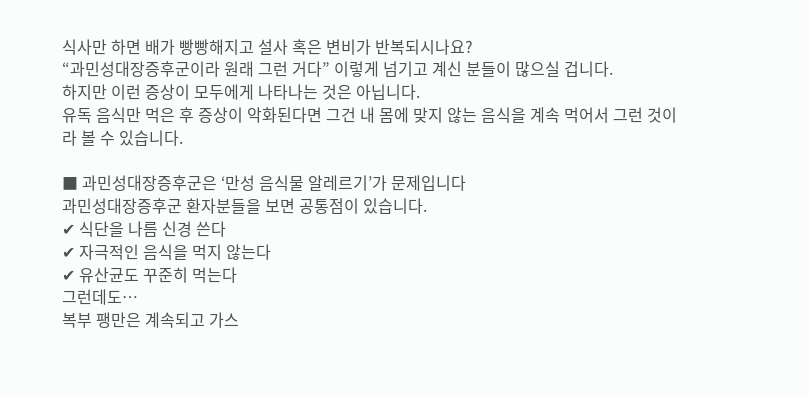식사만 하면 배가 빵빵해지고 설사 혹은 변비가 반복되시나요?
“과민성대장증후군이라 원래 그런 거다” 이렇게 넘기고 계신 분들이 많으실 겁니다.
하지만 이런 증상이 모두에게 나타나는 것은 아닙니다.
유독 음식만 먹은 후 증상이 악화된다면 그건 내 몸에 맞지 않는 음식을 계속 먹어서 그런 것이라 볼 수 있습니다.

■ 과민성대장증후군은 ‘만성 음식물 알레르기’가 문제입니다
과민성대장증후군 환자분들을 보면 공통점이 있습니다.
✔ 식단을 나름 신경 쓴다
✔ 자극적인 음식을 먹지 않는다
✔ 유산균도 꾸준히 먹는다
그런데도…
복부 팽만은 계속되고 가스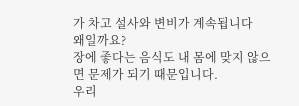가 차고 설사와 변비가 계속됩니다
왜일까요?
장에 좋다는 음식도 내 몸에 맞지 않으면 문제가 되기 때문입니다.
우리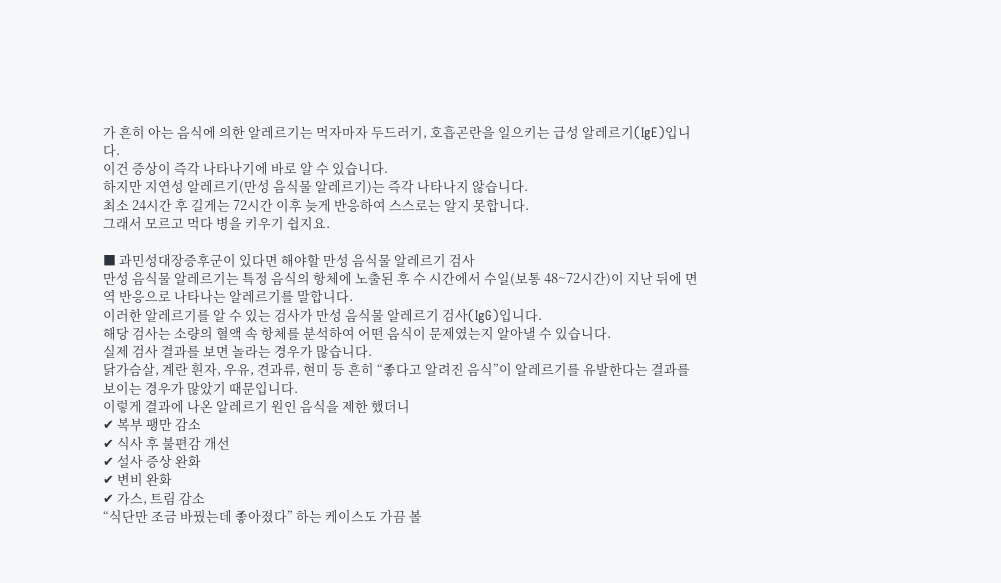가 흔히 아는 음식에 의한 알레르기는 먹자마자 두드러기, 호흡곤란을 일으키는 급성 알레르기(IgE)입니다.
이건 증상이 즉각 나타나기에 바로 알 수 있습니다.
하지만 지연성 알레르기(만성 음식물 알레르기)는 즉각 나타나지 않습니다.
최소 24시간 후 길게는 72시간 이후 늦게 반응하여 스스로는 알지 못합니다.
그래서 모르고 먹다 병을 키우기 쉽지요.

■ 과민성대장증후군이 있다면 해야할 만성 음식물 알레르기 검사
만성 음식물 알레르기는 특정 음식의 항체에 노출된 후 수 시간에서 수일(보통 48~72시간)이 지난 뒤에 면역 반응으로 나타나는 알레르기를 말합니다.
이러한 알레르기를 알 수 있는 검사가 만성 음식물 알레르기 검사(IgG)입니다.
해당 검사는 소량의 혈액 속 항체를 분석하여 어떤 음식이 문제였는지 알아낼 수 있습니다.
실제 검사 결과를 보면 놀라는 경우가 많습니다.
닭가슴살, 계란 흰자, 우유, 견과류, 현미 등 흔히 “좋다고 알려진 음식”이 알레르기를 유발한다는 결과를 보이는 경우가 많았기 때문입니다.
이렇게 결과에 나온 알레르기 원인 음식을 제한 했더니
✔ 복부 팽만 감소
✔ 식사 후 불편감 개선
✔ 설사 증상 완화
✔ 변비 완화
✔ 가스, 트림 감소
“식단만 조금 바꿨는데 좋아졌다” 하는 케이스도 가끔 볼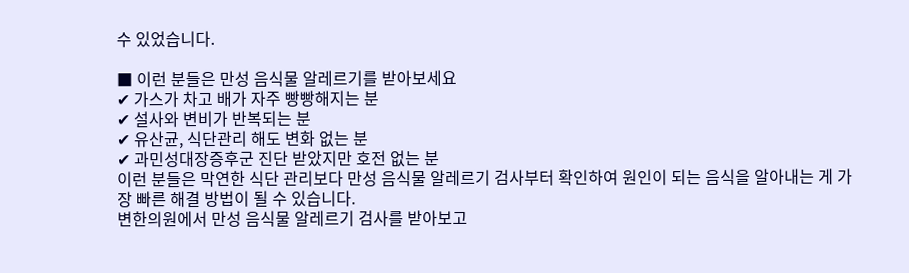수 있었습니다.

■ 이런 분들은 만성 음식물 알레르기를 받아보세요
✔ 가스가 차고 배가 자주 빵빵해지는 분
✔ 설사와 변비가 반복되는 분
✔ 유산균, 식단관리 해도 변화 없는 분
✔ 과민성대장증후군 진단 받았지만 호전 없는 분
이런 분들은 막연한 식단 관리보다 만성 음식물 알레르기 검사부터 확인하여 원인이 되는 음식을 알아내는 게 가장 빠른 해결 방법이 될 수 있습니다.
변한의원에서 만성 음식물 알레르기 검사를 받아보고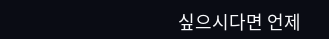싶으시다면 언제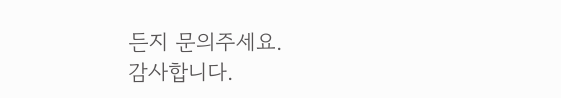든지 문의주세요.
감사합니다.